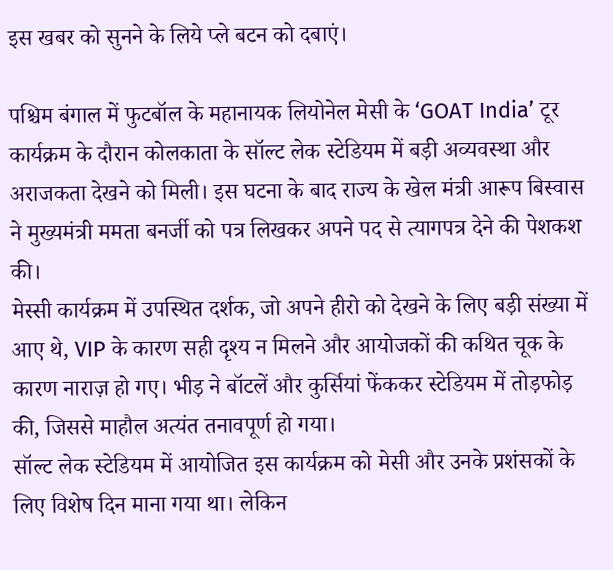इस खबर को सुनने के लिये प्ले बटन को दबाएं।

पश्चिम बंगाल में फुटबॉल के महानायक लियोनेल मेसी के ‘GOAT India’ टूर कार्यक्रम के दौरान कोलकाता के सॉल्ट लेक स्टेडियम में बड़ी अव्यवस्था और अराजकता देखने को मिली। इस घटना के बाद राज्य के खेल मंत्री आरूप बिस्वास ने मुख्यमंत्री ममता बनर्जी को पत्र लिखकर अपने पद से त्यागपत्र देने की पेशकश की।
मेस्सी कार्यक्रम में उपस्थित दर्शक, जो अपने हीरो को देखने के लिए बड़ी संख्या में आए थे, VIP के कारण सही दृश्य न मिलने और आयोजकों की कथित चूक के कारण नाराज़ हो गए। भीड़ ने बॉटलें और कुर्सियां फेंककर स्टेडियम में तोड़फोड़ की, जिससे माहौल अत्यंत तनावपूर्ण हो गया।
सॉल्ट लेक स्टेडियम में आयोजित इस कार्यक्रम को मेसी और उनके प्रशंसकों के लिए विशेष दिन माना गया था। लेकिन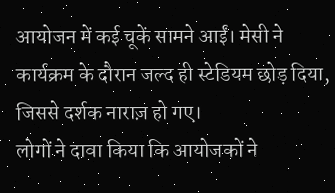आयोजन में कई चूकें सामने आईं। मेसी ने कार्यक्रम के दौरान जल्द ही स्टेडियम छोड़ दिया, जिससे दर्शक नाराज़ हो गए।
लोगों ने दावा किया कि आयोजकों ने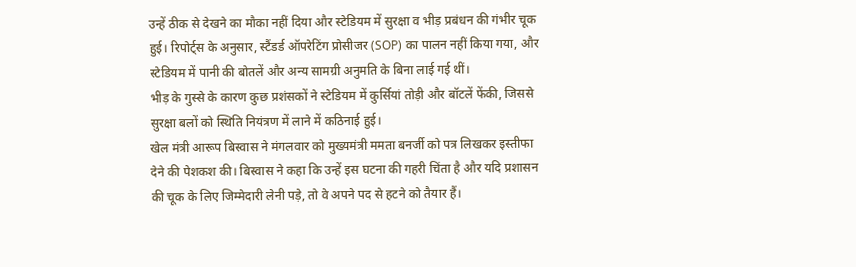उन्हें ठीक से देखने का मौका नहीं दिया और स्टेडियम में सुरक्षा व भीड़ प्रबंधन की गंभीर चूक हुई। रिपोर्ट्स के अनुसार, स्टैंडर्ड ऑपरेटिंग प्रोसीजर (SOP) का पालन नहीं किया गया, और स्टेडियम में पानी की बोतलें और अन्य सामग्री अनुमति के बिना लाई गई थीं।
भीड़ के गुस्से के कारण कुछ प्रशंसकों ने स्टेडियम में कुर्सियां तोड़ी और बॉटलें फेंकी, जिससे सुरक्षा बलों को स्थिति नियंत्रण में लाने में कठिनाई हुई।
खेल मंत्री आरूप बिस्वास ने मंगलवार को मुख्यमंत्री ममता बनर्जी को पत्र लिखकर इस्तीफा देने की पेशकश की। बिस्वास ने कहा कि उन्हें इस घटना की गहरी चिंता है और यदि प्रशासन की चूक के लिए जिम्मेदारी लेनी पड़े, तो वे अपने पद से हटने को तैयार हैं।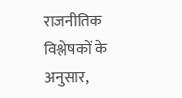राजनीतिक विश्लेषकों के अनुसार,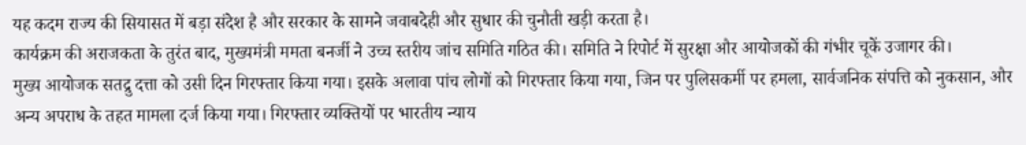यह कदम राज्य की सियासत में बड़ा संदेश है और सरकार के सामने जवाबदेही और सुधार की चुनौती खड़ी करता है।
कार्यक्रम की अराजकता के तुरंत बाद, मुख्यमंत्री ममता बनर्जी ने उच्च स्तरीय जांच समिति गठित की। समिति ने रिपोर्ट में सुरक्षा और आयोजकों की गंभीर चूकें उजागर की।
मुख्य आयोजक सतद्रु दत्ता को उसी दिन गिरफ्तार किया गया। इसके अलावा पांच लोगों को गिरफ्तार किया गया, जिन पर पुलिसकर्मी पर हमला, सार्वजनिक संपत्ति को नुकसान, और अन्य अपराध के तहत मामला दर्ज किया गया। गिरफ्तार व्यक्तियों पर भारतीय न्याय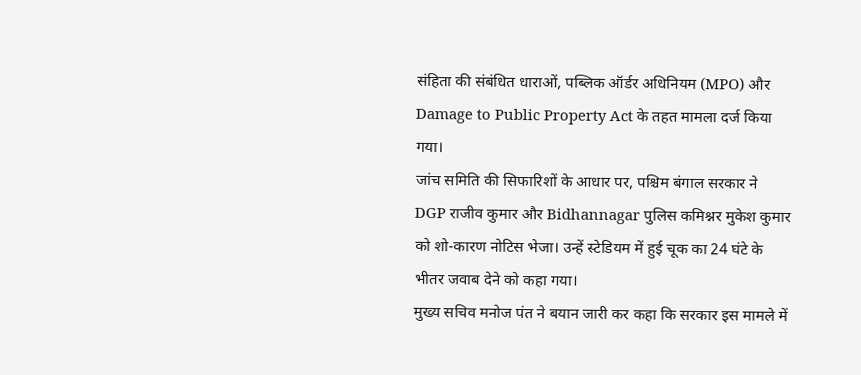संहिता की संबंधित धाराओं, पब्लिक ऑर्डर अधिनियम (MPO) और Damage to Public Property Act के तहत मामला दर्ज किया गया।
जांच समिति की सिफारिशों के आधार पर, पश्चिम बंगाल सरकार ने DGP राजीव कुमार और Bidhannagar पुलिस कमिश्नर मुकेश कुमार को शो-कारण नोटिस भेजा। उन्हें स्टेडियम में हुई चूक का 24 घंटे के भीतर जवाब देने को कहा गया।
मुख्य सचिव मनोज पंत ने बयान जारी कर कहा कि सरकार इस मामले में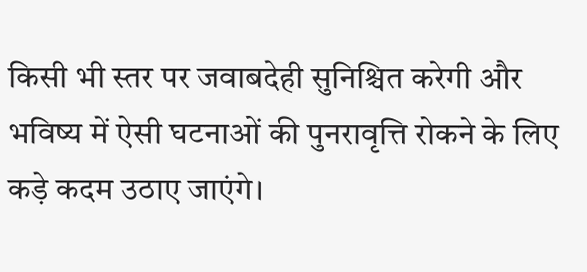किसी भी स्तर पर जवाबदेही सुनिश्चित करेगी और भविष्य में ऐसी घटनाओं की पुनरावृत्ति रोकने के लिए कड़े कदम उठाए जाएंगे।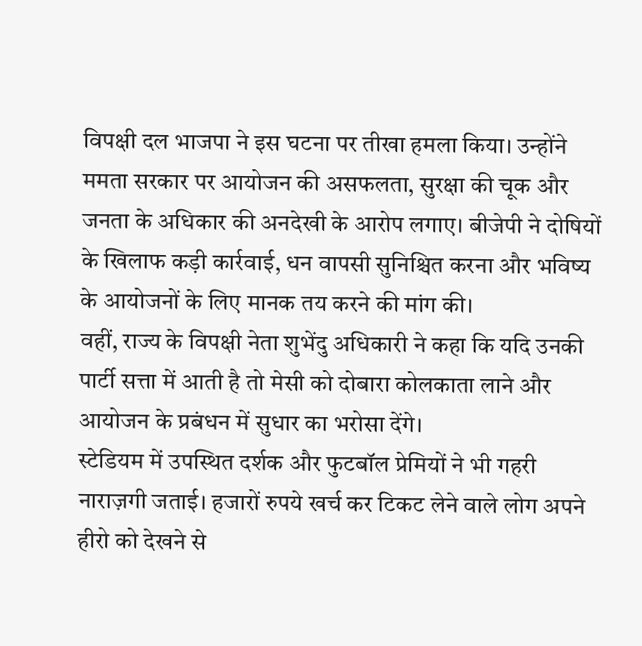विपक्षी दल भाजपा ने इस घटना पर तीखा हमला किया। उन्होंने ममता सरकार पर आयोजन की असफलता, सुरक्षा की चूक और जनता के अधिकार की अनदेखी के आरोप लगाए। बीजेपी ने दोषियों के खिलाफ कड़ी कार्रवाई, धन वापसी सुनिश्चित करना और भविष्य के आयोजनों के लिए मानक तय करने की मांग की।
वहीं, राज्य के विपक्षी नेता शुभेंदु अधिकारी ने कहा कि यदि उनकी पार्टी सत्ता में आती है तो मेसी को दोबारा कोलकाता लाने और आयोजन के प्रबंधन में सुधार का भरोसा देंगे।
स्टेडियम में उपस्थित दर्शक और फुटबॉल प्रेमियों ने भी गहरी नाराज़गी जताई। हजारों रुपये खर्च कर टिकट लेने वाले लोग अपने हीरो को देखने से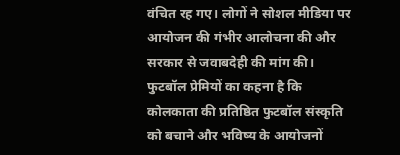वंचित रह गए। लोगों ने सोशल मीडिया पर आयोजन की गंभीर आलोचना की और सरकार से जवाबदेही की मांग की।
फुटबॉल प्रेमियों का कहना है कि कोलकाता की प्रतिष्ठित फुटबॉल संस्कृति को बचाने और भविष्य के आयोजनों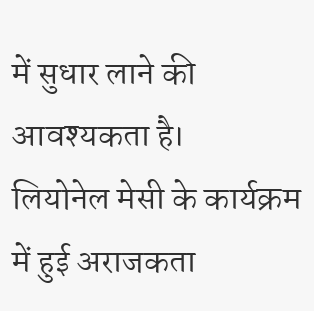में सुधार लाने की आवश्यकता है।
लियोनेल मेसी के कार्यक्रम में हुई अराजकता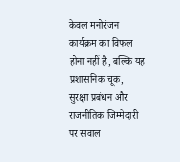केवल मनोरंजन कार्यक्रम का विफल होना नहीं है, बल्कि यह प्रशासनिक चूक, सुरक्षा प्रबंधन और राजनीतिक जिम्मेदारी पर सवाल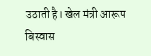उठाती है। खेल मंत्री आरूप बिस्वास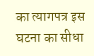का त्यागपत्र इस घटना का सीधा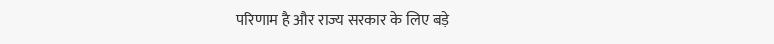परिणाम है और राज्य सरकार के लिए बड़े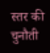स्तर की चुनौती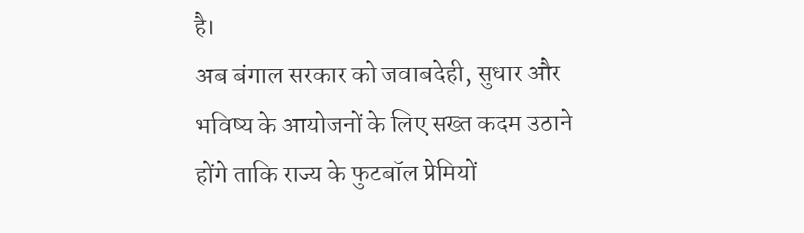है।
अब बंगाल सरकार को जवाबदेही, सुधार और भविष्य के आयोजनों के लिए सख्त कदम उठाने होंगे ताकि राज्य के फुटबॉल प्रेमियों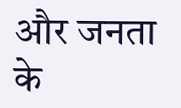और जनता के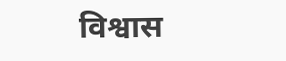विश्वास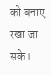को बनाए रखा जा सके।